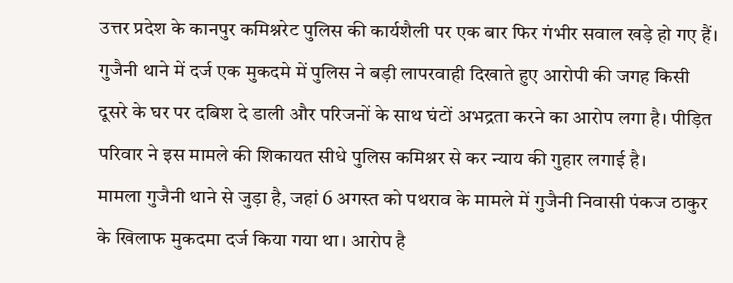उत्तर प्रदेश के कानपुर कमिश्नरेट पुलिस की कार्यशैली पर एक बार फिर गंभीर सवाल खड़े हो गए हैं। गुजैनी थाने में दर्ज एक मुकदमे में पुलिस ने बड़ी लापरवाही दिखाते हुए आरोपी की जगह किसी दूसरे के घर पर दबिश दे डाली और परिजनों के साथ घंटों अभद्रता करने का आरोप लगा है। पीड़ित परिवार ने इस मामले की शिकायत सीधे पुलिस कमिश्नर से कर न्याय की गुहार लगाई है।
मामला गुजैनी थाने से जुड़ा है, जहां 6 अगस्त को पथराव के मामले में गुजैनी निवासी पंकज ठाकुर के खिलाफ मुकदमा दर्ज किया गया था। आरोप है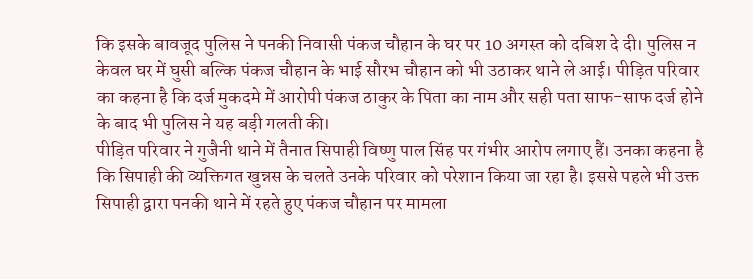कि इसके बावजूद पुलिस ने पनकी निवासी पंकज चौहान के घर पर 10 अगस्त को दबिश दे दी। पुलिस न केवल घर में घुसी बल्कि पंकज चौहान के भाई सौरभ चौहान को भी उठाकर थाने ले आई। पीड़ित परिवार का कहना है कि दर्ज मुकदमे में आरोपी पंकज ठाकुर के पिता का नाम और सही पता साफ-साफ दर्ज होने के बाद भी पुलिस ने यह बड़ी गलती की।
पीड़ित परिवार ने गुजैनी थाने में तैनात सिपाही विष्णु पाल सिंह पर गंभीर आरोप लगाए हैं। उनका कहना है कि सिपाही की व्यक्तिगत खुन्नस के चलते उनके परिवार को परेशान किया जा रहा है। इससे पहले भी उक्त सिपाही द्वारा पनकी थाने में रहते हुए पंकज चौहान पर मामला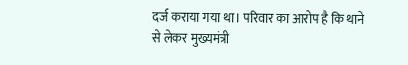दर्ज कराया गया था। परिवार का आरोप है कि थाने से लेकर मुख्यमंत्री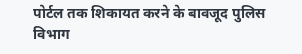पोर्टल तक शिकायत करने के बावजूद पुलिस विभाग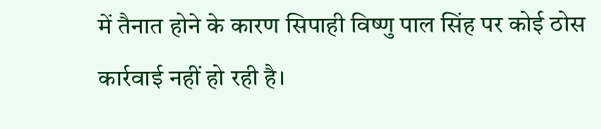में तैनात होने के कारण सिपाही विष्णु पाल सिंह पर कोई ठोस कार्रवाई नहीं हो रही है।